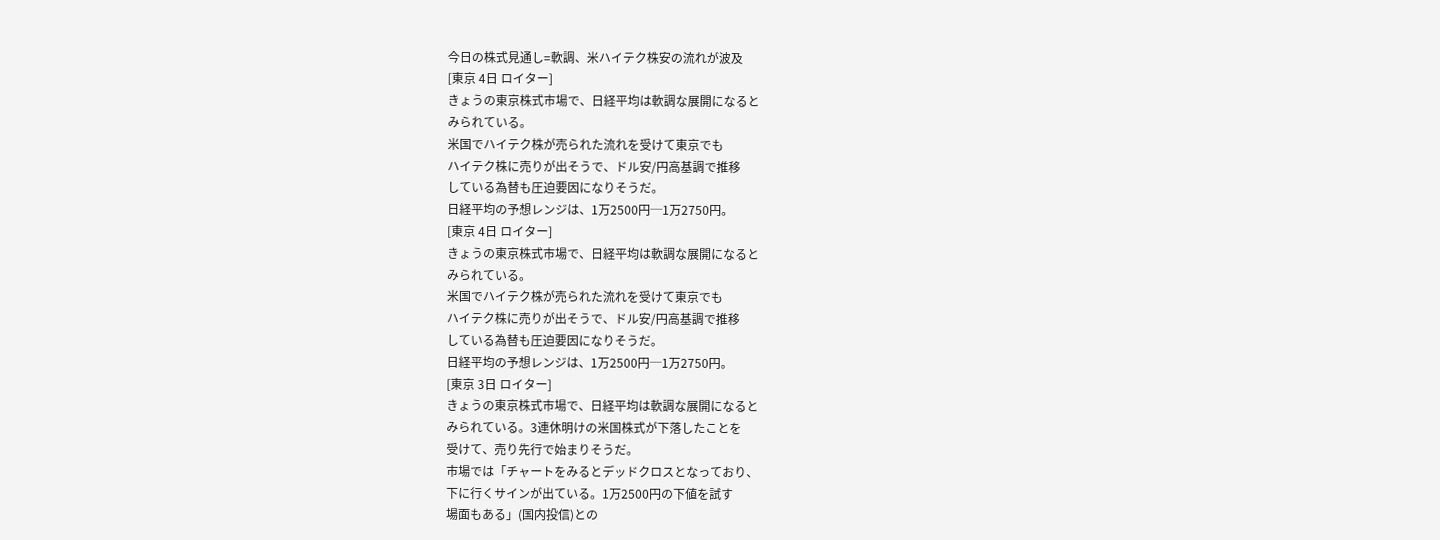今日の株式見通し=軟調、米ハイテク株安の流れが波及
[東京 4日 ロイター]
きょうの東京株式市場で、日経平均は軟調な展開になると
みられている。
米国でハイテク株が売られた流れを受けて東京でも
ハイテク株に売りが出そうで、ドル安/円高基調で推移
している為替も圧迫要因になりそうだ。
日経平均の予想レンジは、1万2500円─1万2750円。
[東京 4日 ロイター]
きょうの東京株式市場で、日経平均は軟調な展開になると
みられている。
米国でハイテク株が売られた流れを受けて東京でも
ハイテク株に売りが出そうで、ドル安/円高基調で推移
している為替も圧迫要因になりそうだ。
日経平均の予想レンジは、1万2500円─1万2750円。
[東京 3日 ロイター]
きょうの東京株式市場で、日経平均は軟調な展開になると
みられている。3連休明けの米国株式が下落したことを
受けて、売り先行で始まりそうだ。
市場では「チャートをみるとデッドクロスとなっており、
下に行くサインが出ている。1万2500円の下値を試す
場面もある」(国内投信)との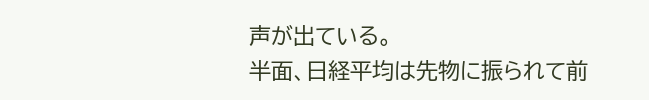声が出ている。
半面、日経平均は先物に振られて前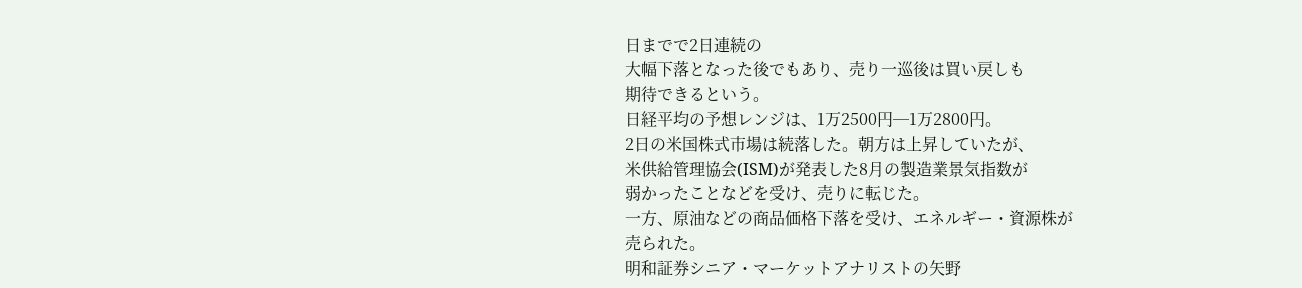日までで2日連続の
大幅下落となった後でもあり、売り一巡後は買い戻しも
期待できるという。
日経平均の予想レンジは、1万2500円─1万2800円。
2日の米国株式市場は続落した。朝方は上昇していたが、
米供給管理協会(ISM)が発表した8月の製造業景気指数が
弱かったことなどを受け、売りに転じた。
一方、原油などの商品価格下落を受け、エネルギー・資源株が
売られた。
明和証券シニア・マーケットアナリストの矢野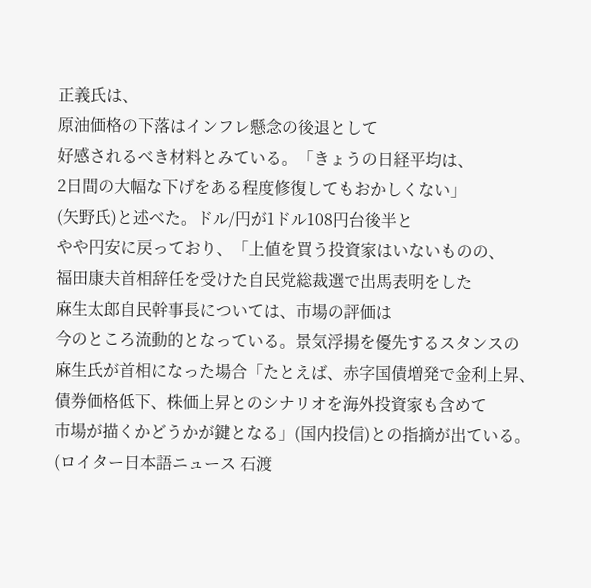正義氏は、
原油価格の下落はインフレ懸念の後退として
好感されるべき材料とみている。「きょうの日経平均は、
2日間の大幅な下げをある程度修復してもおかしくない」
(矢野氏)と述べた。ドル/円が1ドル108円台後半と
やや円安に戻っており、「上値を買う投資家はいないものの、
福田康夫首相辞任を受けた自民党総裁選で出馬表明をした
麻生太郎自民幹事長については、市場の評価は
今のところ流動的となっている。景気浮揚を優先するスタンスの
麻生氏が首相になった場合「たとえば、赤字国債増発で金利上昇、
債券価格低下、株価上昇とのシナリオを海外投資家も含めて
市場が描くかどうかが鍵となる」(国内投信)との指摘が出ている。
(ロイター日本語ニュース 石渡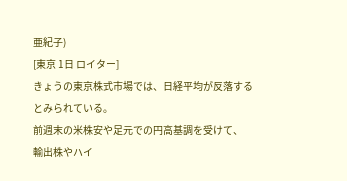亜紀子)
[東京 1日 ロイター]
きょうの東京株式市場では、日経平均が反落する
とみられている。
前週末の米株安や足元での円高基調を受けて、
輸出株やハイ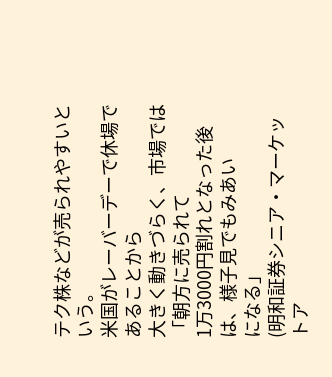テク株などが売られやすいという。
米国がレーバーデーで休場であることから
大きく動きづらく、市場では「朝方に売られて
1万3000円割れとなった後は、様子見でもみあい
になる」
(明和証券シニア・マーケットア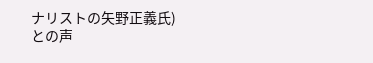ナリストの矢野正義氏)
との声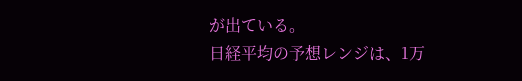が出ている。
日経平均の予想レンジは、1万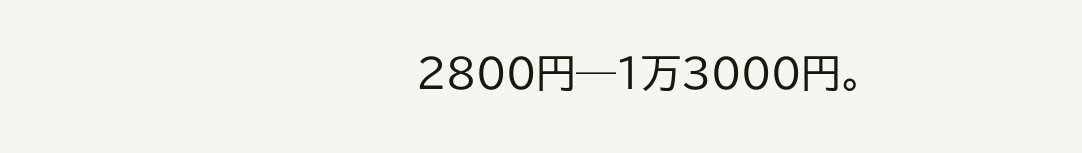2800円─1万3000円。